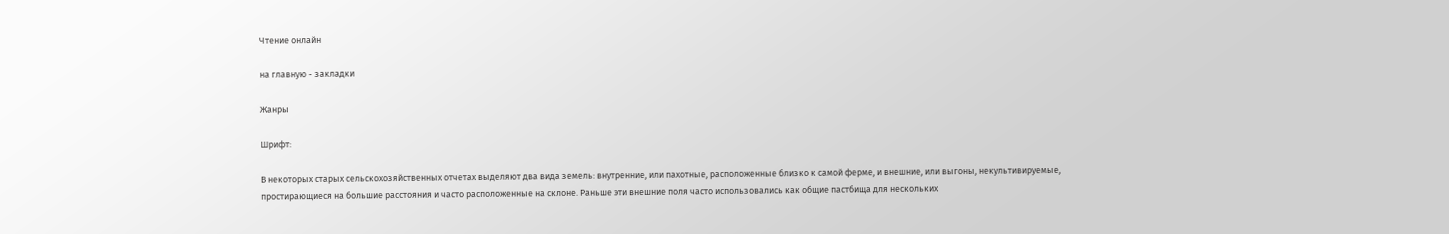Чтение онлайн

на главную - закладки

Жанры

Шрифт:

В некоторых старых сельскохозяйственных отчетах выделяют два вида земель: внутренние, или пахотные, расположенные близко к самой ферме, и внешние, или выгоны, некультивируемые, простирающиеся на большие расстояния и часто расположенные на склоне. Раньше эти внешние поля часто использовались как общие пастбища для нескольких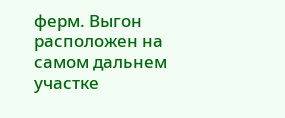ферм. Выгон расположен на самом дальнем участке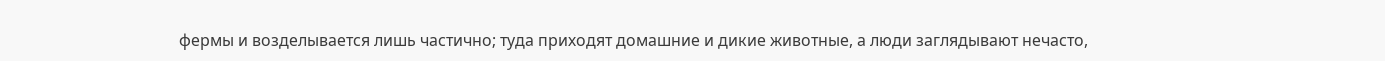фермы и возделывается лишь частично; туда приходят домашние и дикие животные, а люди заглядывают нечасто,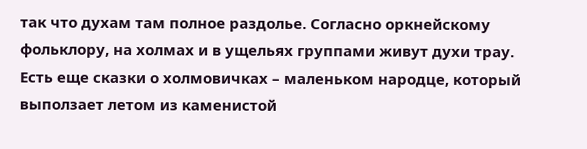так что духам там полное раздолье. Согласно оркнейскому фольклору, на холмах и в ущельях группами живут духи трау. Есть еще сказки о холмовичках – маленьком народце, который выползает летом из каменистой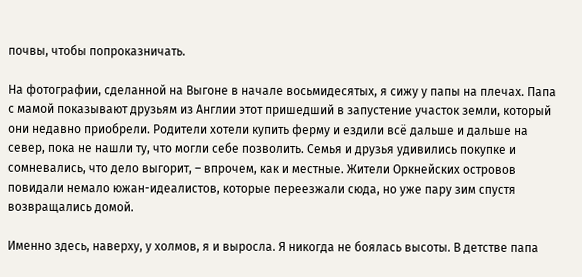почвы, чтобы попроказничать.

На фотографии, сделанной на Выгоне в начале восьмидесятых, я сижу у папы на плечах. Папа с мамой показывают друзьям из Англии этот пришедший в запустение участок земли, который они недавно приобрели. Родители хотели купить ферму и ездили всё дальше и дальше на север, пока не нашли ту, что могли себе позволить. Семья и друзья удивились покупке и сомневались, что дело выгорит, – впрочем, как и местные. Жители Оркнейских островов повидали немало южан-идеалистов, которые переезжали сюда, но уже пару зим спустя возвращались домой.

Именно здесь, наверху, у холмов, я и выросла. Я никогда не боялась высоты. В детстве папа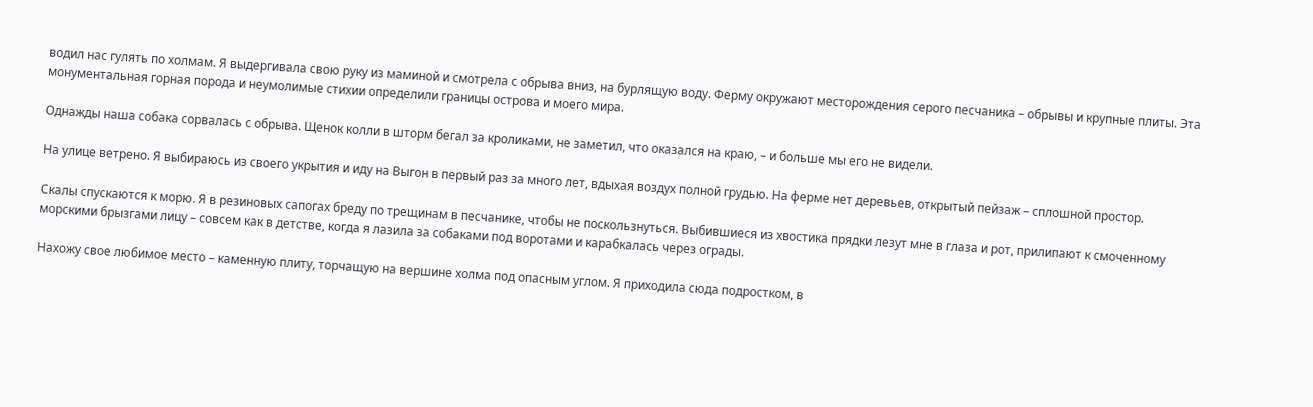водил нас гулять по холмам. Я выдергивала свою руку из маминой и смотрела с обрыва вниз, на бурлящую воду. Ферму окружают месторождения серого песчаника – обрывы и крупные плиты. Эта монументальная горная порода и неумолимые стихии определили границы острова и моего мира.

Однажды наша собака сорвалась с обрыва. Щенок колли в шторм бегал за кроликами, не заметил, что оказался на краю, – и больше мы его не видели.

На улице ветрено. Я выбираюсь из своего укрытия и иду на Выгон в первый раз за много лет, вдыхая воздух полной грудью. На ферме нет деревьев, открытый пейзаж – сплошной простор.

Скалы спускаются к морю. Я в резиновых сапогах бреду по трещинам в песчанике, чтобы не поскользнуться. Выбившиеся из хвостика прядки лезут мне в глаза и рот, прилипают к смоченному морскими брызгами лицу – совсем как в детстве, когда я лазила за собаками под воротами и карабкалась через ограды.

Нахожу свое любимое место – каменную плиту, торчащую на вершине холма под опасным углом. Я приходила сюда подростком, в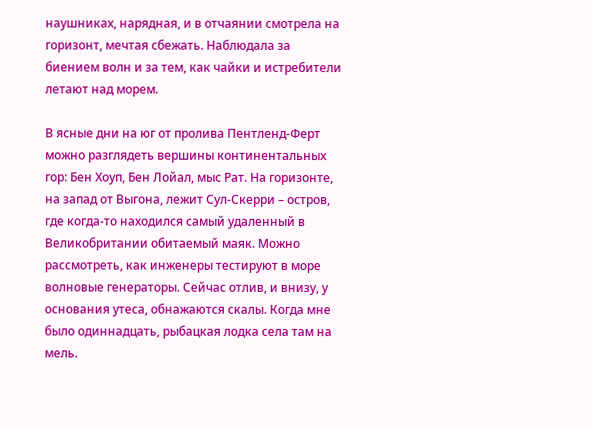наушниках, нарядная, и в отчаянии смотрела на горизонт, мечтая сбежать. Наблюдала за биением волн и за тем, как чайки и истребители летают над морем.

В ясные дни на юг от пролива Пентленд-Ферт можно разглядеть вершины континентальных гор: Бен Хоуп, Бен Лойал, мыс Рат. На горизонте, на запад от Выгона, лежит Сул-Скерри – остров, где когда-то находился самый удаленный в Великобритании обитаемый маяк. Можно рассмотреть, как инженеры тестируют в море волновые генераторы. Сейчас отлив, и внизу, у основания утеса, обнажаются скалы. Когда мне было одиннадцать, рыбацкая лодка села там на мель.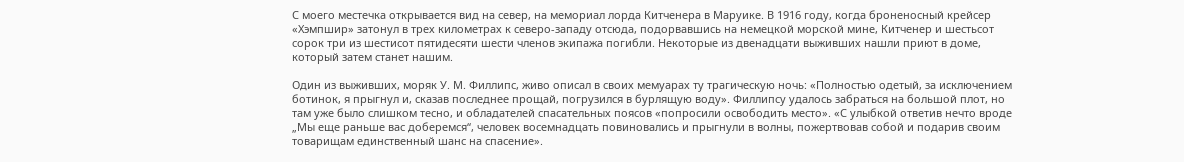С моего местечка открывается вид на север, на мемориал лорда Китченера в Маруике. В 1916 году, когда броненосный крейсер «Хэмпшир» затонул в трех километрах к северо-западу отсюда, подорвавшись на немецкой морской мине, Китченер и шестьсот сорок три из шестисот пятидесяти шести членов экипажа погибли. Некоторые из двенадцати выживших нашли приют в доме, который затем станет нашим.

Один из выживших, моряк У. М. Филлипс, живо описал в своих мемуарах ту трагическую ночь: «Полностью одетый, за исключением ботинок, я прыгнул и, сказав последнее прощай, погрузился в бурлящую воду». Филлипсу удалось забраться на большой плот, но там уже было слишком тесно, и обладателей спасательных поясов «попросили освободить место». «С улыбкой ответив нечто вроде „Мы еще раньше вас доберемся“, человек восемнадцать повиновались и прыгнули в волны, пожертвовав собой и подарив своим товарищам единственный шанс на спасение».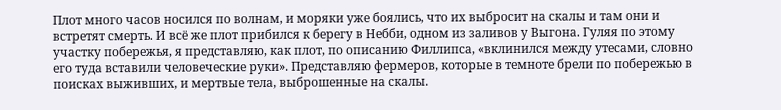Плот много часов носился по волнам, и моряки уже боялись, что их выбросит на скалы и там они и встретят смерть. И всё же плот прибился к берегу в Небби, одном из заливов у Выгона. Гуляя по этому участку побережья, я представляю, как плот, по описанию Филлипса, «вклинился между утесами, словно его туда вставили человеческие руки». Представляю фермеров, которые в темноте брели по побережью в поисках выживших, и мертвые тела, выброшенные на скалы.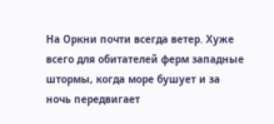На Оркни почти всегда ветер. Хуже всего для обитателей ферм западные штормы, когда море бушует и за ночь передвигает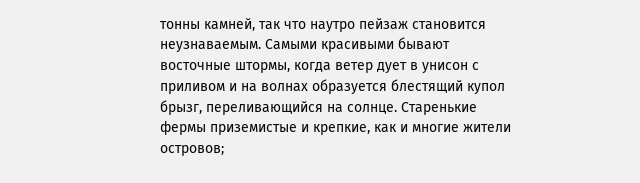тонны камней, так что наутро пейзаж становится неузнаваемым. Самыми красивыми бывают восточные штормы, когда ветер дует в унисон с приливом и на волнах образуется блестящий купол брызг, переливающийся на солнце. Старенькие фермы приземистые и крепкие, как и многие жители островов;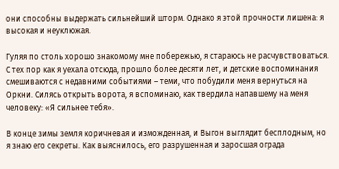они способны выдержать сильнейший шторм. Однако я этой прочности лишена: я высокая и неуклюжая.

Гуляя по столь хорошо знакомому мне побережью, я стараюсь не расчувствоваться. С тех пор как я уехала отсюда, прошло более десяти лет, и детские воспоминания смешиваются с недавними событиями – теми, что побудили меня вернуться на Оркни. Силясь открыть ворота, я вспоминаю, как твердила напавшему на меня человеку: «Я сильнее тебя».

В конце зимы земля коричневая и изможденная, и Выгон выглядит бесплодным, но я знаю его секреты. Как выяснилось, его разрушенная и заросшая ограда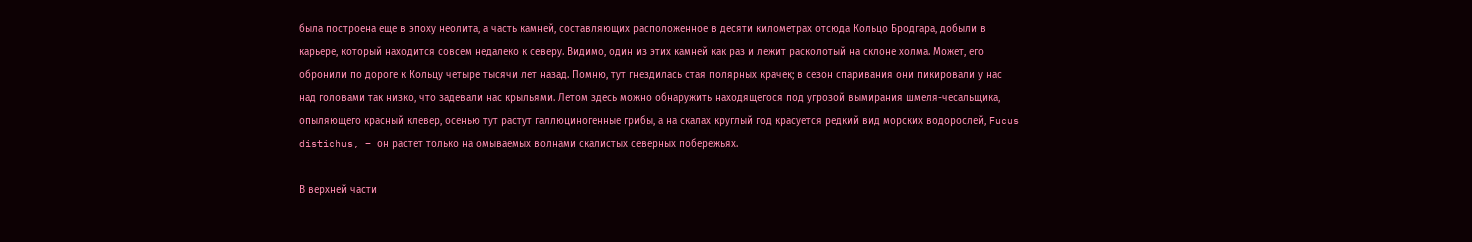была построена еще в эпоху неолита, а часть камней, составляющих расположенное в десяти километрах отсюда Кольцо Бродгара, добыли в карьере, который находится совсем недалеко к северу. Видимо, один из этих камней как раз и лежит расколотый на склоне холма. Может, его обронили по дороге к Кольцу четыре тысячи лет назад. Помню, тут гнездилась стая полярных крачек; в сезон спаривания они пикировали у нас над головами так низко, что задевали нас крыльями. Летом здесь можно обнаружить находящегося под угрозой вымирания шмеля-чесальщика, опыляющего красный клевер, осенью тут растут галлюциногенные грибы, а на скалах круглый год красуется редкий вид морских водорослей, Fucus distichus, – он растет только на омываемых волнами скалистых северных побережьях.

В верхней части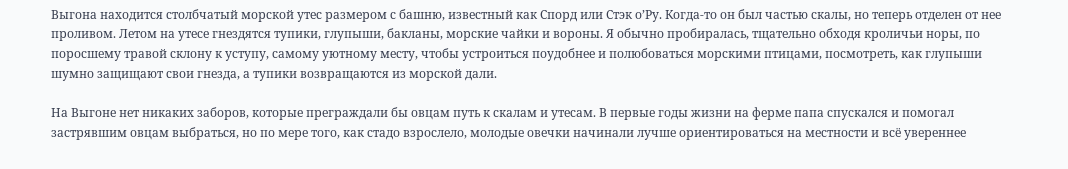Выгона находится столбчатый морской утес размером с башню, известный как Спорд или Стэк о’Ру. Когда-то он был частью скалы, но теперь отделен от нее проливом. Летом на утесе гнездятся тупики, глупыши, бакланы, морские чайки и вороны. Я обычно пробиралась, тщательно обходя кроличьи норы, по поросшему травой склону к уступу, самому уютному месту, чтобы устроиться поудобнее и полюбоваться морскими птицами, посмотреть, как глупыши шумно защищают свои гнезда, а тупики возвращаются из морской дали.

На Выгоне нет никаких заборов, которые преграждали бы овцам путь к скалам и утесам. В первые годы жизни на ферме папа спускался и помогал застрявшим овцам выбраться, но по мере того, как стадо взрослело, молодые овечки начинали лучше ориентироваться на местности и всё увереннее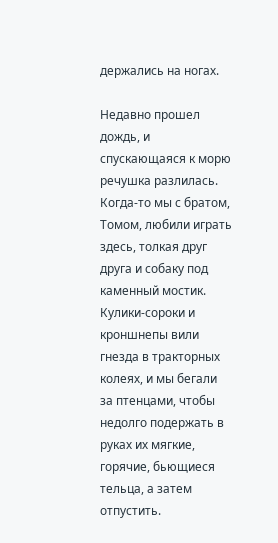держались на ногах.

Недавно прошел дождь, и спускающаяся к морю речушка разлилась. Когда-то мы с братом, Томом, любили играть здесь, толкая друг друга и собаку под каменный мостик. Кулики-сороки и кроншнепы вили гнезда в тракторных колеях, и мы бегали за птенцами, чтобы недолго подержать в руках их мягкие, горячие, бьющиеся тельца, а затем отпустить.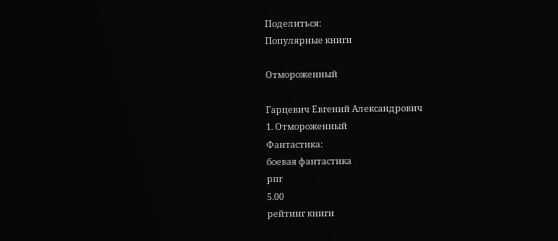Поделиться:
Популярные книги

Отмороженный

Гарцевич Евгений Александрович
1. Отмороженный
Фантастика:
боевая фантастика
рпг
5.00
рейтинг книги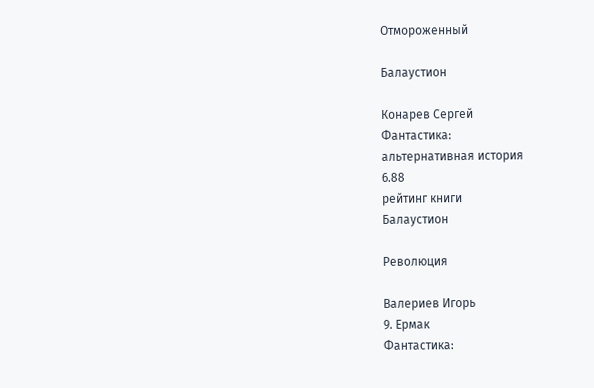Отмороженный

Балаустион

Конарев Сергей
Фантастика:
альтернативная история
6.88
рейтинг книги
Балаустион

Революция

Валериев Игорь
9. Ермак
Фантастика: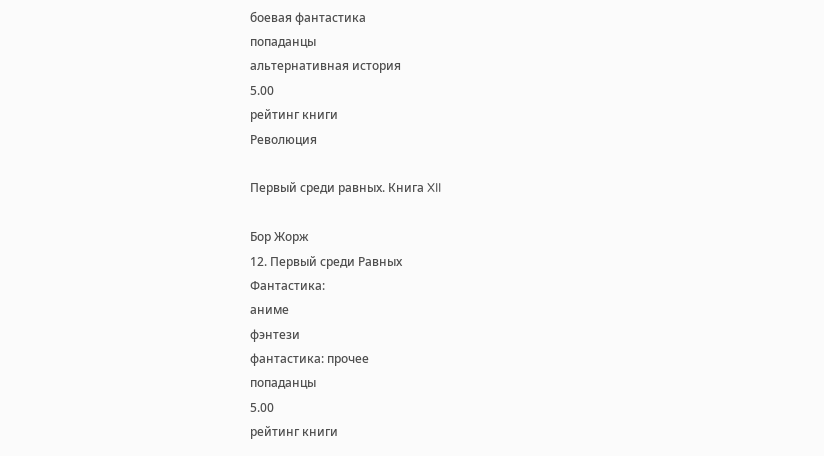боевая фантастика
попаданцы
альтернативная история
5.00
рейтинг книги
Революция

Первый среди равных. Книга XII

Бор Жорж
12. Первый среди Равных
Фантастика:
аниме
фэнтези
фантастика: прочее
попаданцы
5.00
рейтинг книги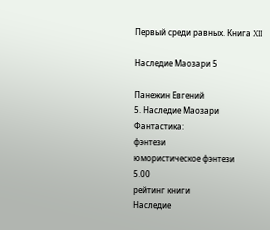Первый среди равных. Книга XII

Наследие Маозари 5

Панежин Евгений
5. Наследие Маозари
Фантастика:
фэнтези
юмористическое фэнтези
5.00
рейтинг книги
Наследие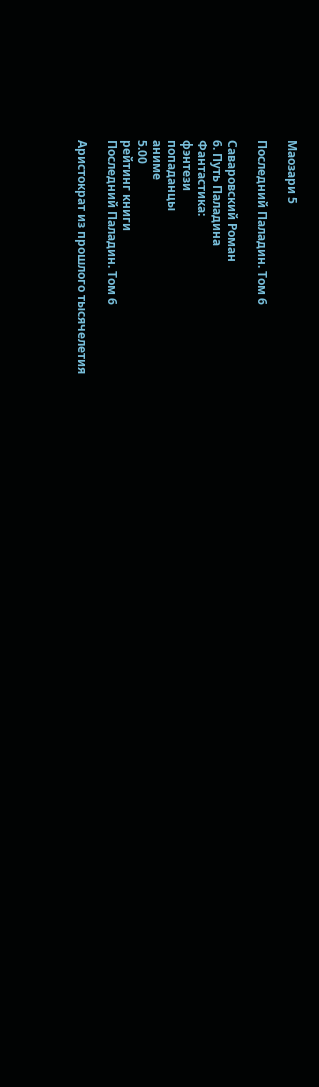Маозари 5

Последний Паладин. Том 6

Саваровский Роман
6. Путь Паладина
Фантастика:
фэнтези
попаданцы
аниме
5.00
рейтинг книги
Последний Паладин. Том 6

Аристократ из прошлого тысячелетия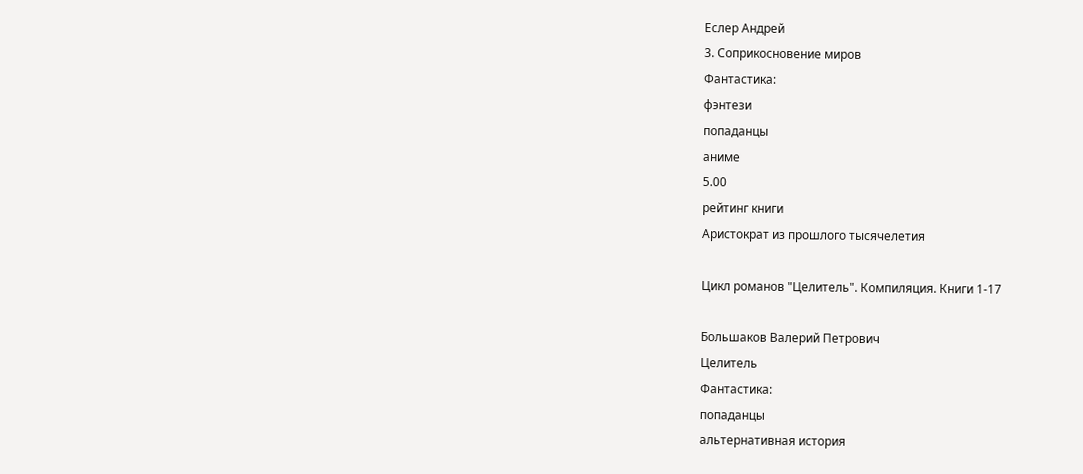Еслер Андрей
3. Соприкосновение миров
Фантастика:
фэнтези
попаданцы
аниме
5.00
рейтинг книги
Аристократ из прошлого тысячелетия

Цикл романов "Целитель". Компиляция. Книги 1-17

Большаков Валерий Петрович
Целитель
Фантастика:
попаданцы
альтернативная история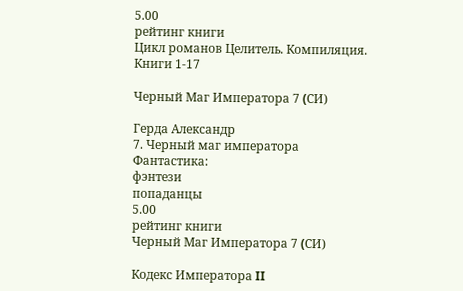5.00
рейтинг книги
Цикл романов Целитель. Компиляция. Книги 1-17

Черный Маг Императора 7 (CИ)

Герда Александр
7. Черный маг императора
Фантастика:
фэнтези
попаданцы
5.00
рейтинг книги
Черный Маг Императора 7 (CИ)

Кодекс Императора II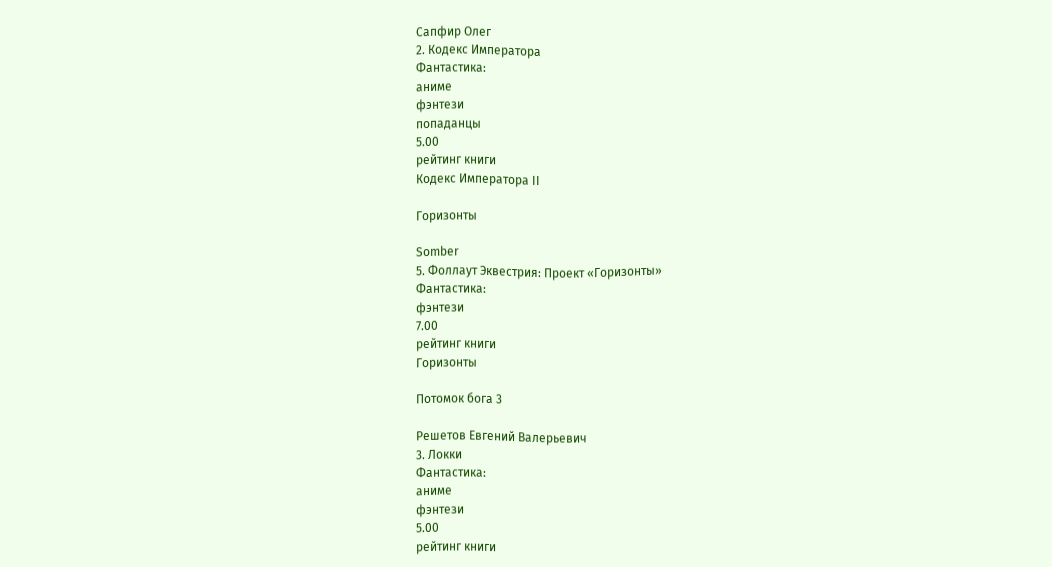Сапфир Олег
2. Кодекс Императора
Фантастика:
аниме
фэнтези
попаданцы
5.00
рейтинг книги
Кодекс Императора II

Горизонты

Somber
5. Фоллаут Эквестрия: Проект «Горизонты»
Фантастика:
фэнтези
7.00
рейтинг книги
Горизонты

Потомок бога 3

Решетов Евгений Валерьевич
3. Локки
Фантастика:
аниме
фэнтези
5.00
рейтинг книги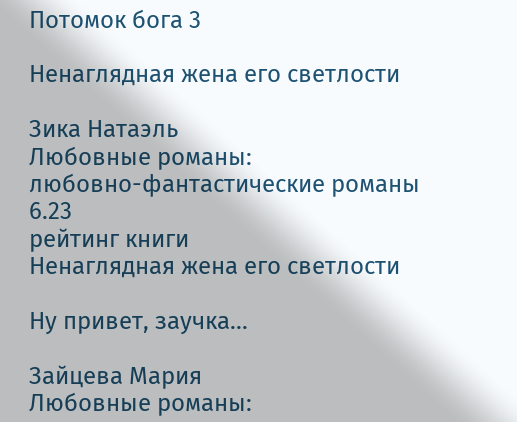Потомок бога 3

Ненаглядная жена его светлости

Зика Натаэль
Любовные романы:
любовно-фантастические романы
6.23
рейтинг книги
Ненаглядная жена его светлости

Ну привет, заучка...

Зайцева Мария
Любовные романы: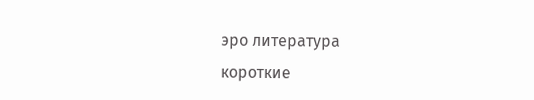эро литература
короткие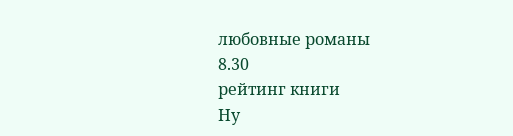любовные романы
8.30
рейтинг книги
Ну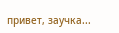привет, заучка...